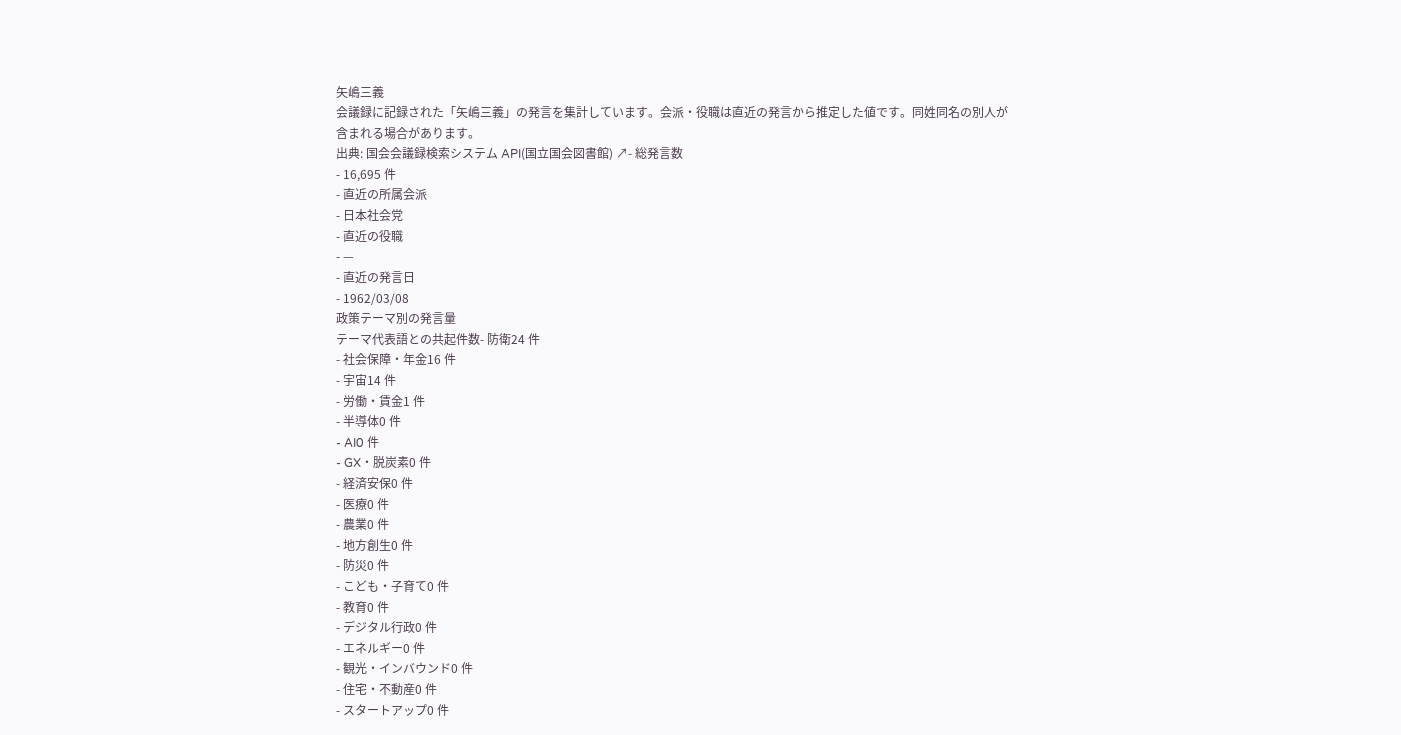矢嶋三義
会議録に記録された「矢嶋三義」の発言を集計しています。会派・役職は直近の発言から推定した値です。同姓同名の別人が含まれる場合があります。
出典: 国会会議録検索システム API(国立国会図書館) ↗- 総発言数
- 16,695 件
- 直近の所属会派
- 日本社会党
- 直近の役職
- —
- 直近の発言日
- 1962/03/08
政策テーマ別の発言量
テーマ代表語との共起件数- 防衛24 件
- 社会保障・年金16 件
- 宇宙14 件
- 労働・賃金1 件
- 半導体0 件
- AI0 件
- GX・脱炭素0 件
- 経済安保0 件
- 医療0 件
- 農業0 件
- 地方創生0 件
- 防災0 件
- こども・子育て0 件
- 教育0 件
- デジタル行政0 件
- エネルギー0 件
- 観光・インバウンド0 件
- 住宅・不動産0 件
- スタートアップ0 件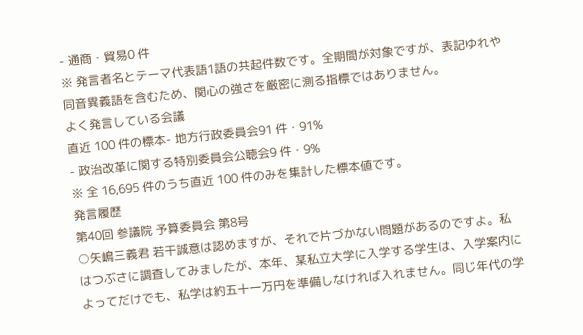- 通商・貿易0 件
※ 発言者名とテーマ代表語1語の共起件数です。全期間が対象ですが、表記ゆれや 同音異義語を含むため、関心の強さを厳密に測る指標ではありません。
よく発言している会議
直近 100 件の標本- 地方行政委員会91 件・91%
- 政治改革に関する特別委員会公聴会9 件・9%
※ 全 16,695 件のうち直近 100 件のみを集計した標本値です。
発言履歴
第40回 参議院 予算委員会 第8号
○矢嶋三義君 若干誠意は認めますが、それで片づかない問題があるのですよ。私はつぶさに調査してみましたが、本年、某私立大学に入学する学生は、入学案内によってだけでも、私学は約五十一万円を準備しなければ入れません。同じ年代の学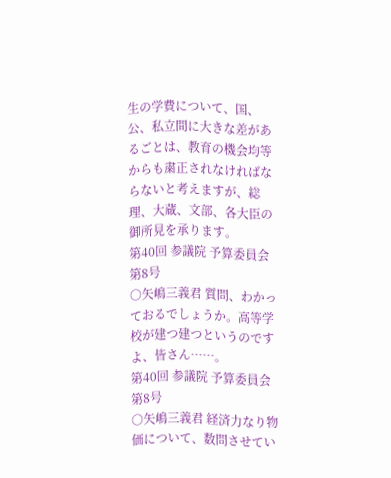生の学費について、国、公、私立間に大きな差があるごとは、教育の機会均等からも粛正されなければならないと考えますが、総理、大蔵、文部、各大臣の御所見を承ります。
第40回 参議院 予算委員会 第8号
○矢嶋三義君 質問、わかっておるでしょうか。高等学校が建つ建つというのですよ、皆さん……。
第40回 参議院 予算委員会 第8号
○矢嶋三義君 経済力なり物価について、数問させてい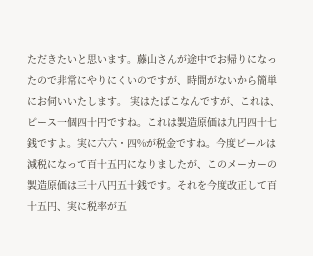ただきたいと思います。藤山さんが途中でお帰りになったので非常にやりにくいのですが、時間がないから簡単にお伺いいたします。 実はたばこなんですが、これは、ピース一個四十円ですね。これは製造原価は九円四十七銭ですよ。実に六六・四%が税金ですね。今度ビールは減税になって百十五円になりましたが、このメーカーの製造原価は三十八円五十銭です。それを今度改正して百十五円、実に税率が五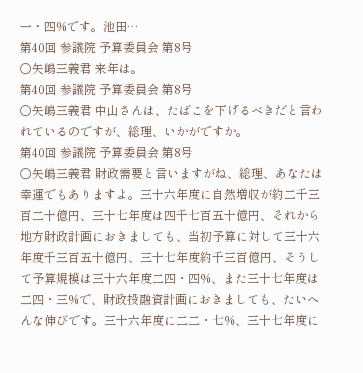一・四%です。池田…
第40回 参議院 予算委員会 第8号
○矢嶋三義君 来年は。
第40回 参議院 予算委員会 第8号
○矢嶋三義君 中山さんは、たばこを下げるべきだと言われているのですが、総理、いかがですか。
第40回 参議院 予算委員会 第8号
○矢嶋三義君 財政需要と言いますがね、総理、あなたは幸運でもありますよ。三十六年度に自然増収が約二千三百二十億円、三十七年度は四千七百五十億円、それから地方財政計画におきましても、当初予算に対して三十六年度千三百五十億円、三十七年度約千三百億円、そうして予算規模は三十六年度二四・四%、また三十七年度は二四・三%で、財政投融資計画におきましても、たいへんな伸びです。三十六年度に二二・七%、三十七年度に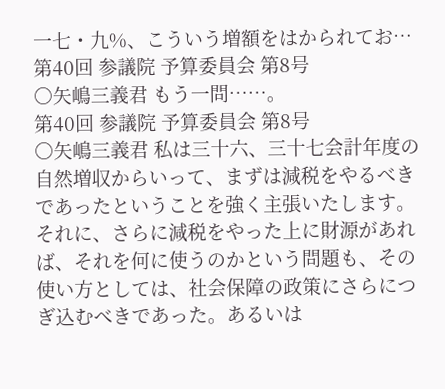一七・九%、こういう増額をはかられてお…
第40回 参議院 予算委員会 第8号
○矢嶋三義君 もう一問……。
第40回 参議院 予算委員会 第8号
○矢嶋三義君 私は三十六、三十七会計年度の自然増収からいって、まずは減税をやるべきであったということを強く主張いたします。それに、さらに減税をやった上に財源があれば、それを何に使うのかという問題も、その使い方としては、社会保障の政策にさらにつぎ込むべきであった。あるいは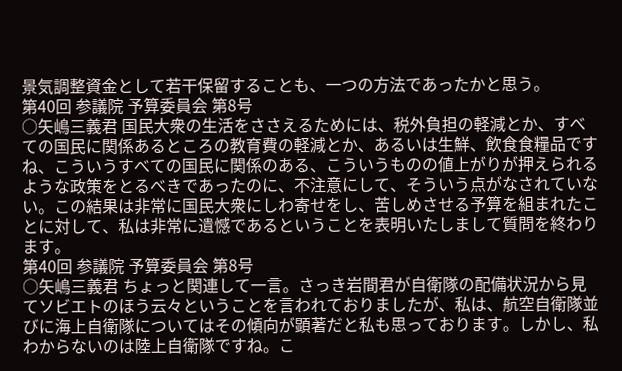景気調整資金として若干保留することも、一つの方法であったかと思う。
第40回 参議院 予算委員会 第8号
○矢嶋三義君 国民大衆の生活をささえるためには、税外負担の軽減とか、すべての国民に関係あるところの教育費の軽減とか、あるいは生鮮、飲食食糧品ですね、こういうすべての国民に関係のある、こういうものの値上がりが押えられるような政策をとるべきであったのに、不注意にして、そういう点がなされていない。この結果は非常に国民大衆にしわ寄せをし、苦しめさせる予算を組まれたことに対して、私は非常に遺憾であるということを表明いたしまして質問を終わります。
第40回 参議院 予算委員会 第8号
○矢嶋三義君 ちょっと関連して一言。さっき岩間君が自衛隊の配備状況から見てソビエトのほう云々ということを言われておりましたが、私は、航空自衛隊並びに海上自衛隊についてはその傾向が顕著だと私も思っております。しかし、私わからないのは陸上自衛隊ですね。こ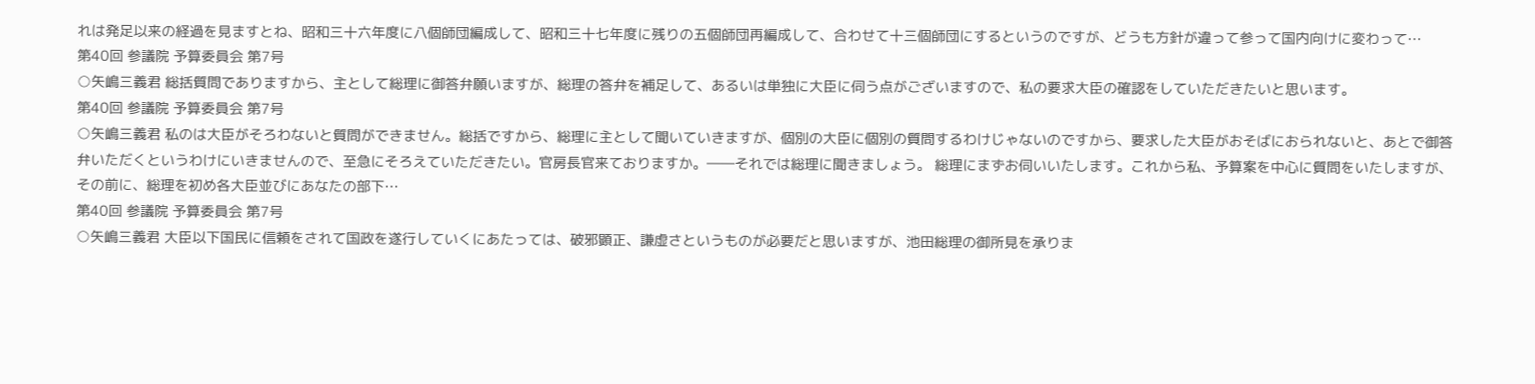れは発足以来の経過を見ますとね、昭和三十六年度に八個師団編成して、昭和三十七年度に残りの五個師団再編成して、合わせて十三個師団にするというのですが、どうも方針が違って参って国内向けに変わって…
第40回 参議院 予算委員会 第7号
○矢嶋三義君 総括質問でありますから、主として総理に御答弁願いますが、総理の答弁を補足して、あるいは単独に大臣に伺う点がございますので、私の要求大臣の確認をしていただきたいと思います。
第40回 参議院 予算委員会 第7号
○矢嶋三義君 私のは大臣がそろわないと質問ができません。総括ですから、総理に主として聞いていきますが、個別の大臣に個別の質問するわけじゃないのですから、要求した大臣がおそばにおられないと、あとで御答弁いただくというわけにいきませんので、至急にそろえていただきたい。官房長官来ておりますか。――それでは総理に聞きましょう。 総理にまずお伺いいたします。これから私、予算案を中心に質問をいたしますが、その前に、総理を初め各大臣並びにあなたの部下…
第40回 参議院 予算委員会 第7号
○矢嶋三義君 大臣以下国民に信頼をされて国政を遂行していくにあたっては、破邪顕正、謙虚さというものが必要だと思いますが、池田総理の御所見を承りま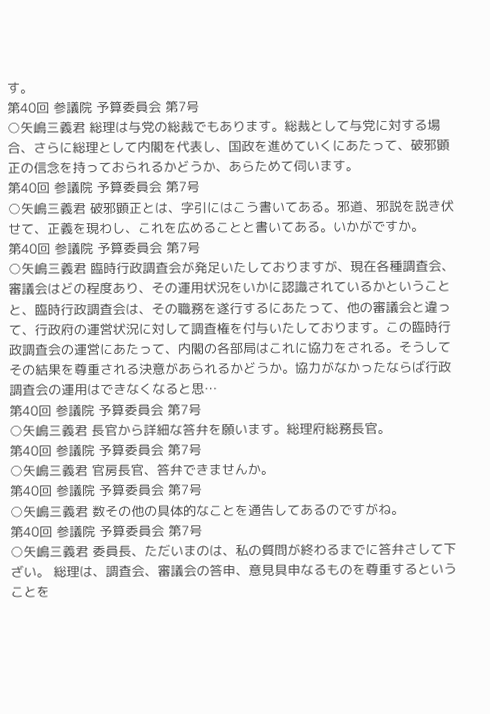す。
第40回 参議院 予算委員会 第7号
○矢嶋三義君 総理は与党の総裁でもあります。総裁として与党に対する場合、さらに総理として内閣を代表し、国政を進めていくにあたって、破邪顕正の信念を持っておられるかどうか、あらためて伺います。
第40回 参議院 予算委員会 第7号
○矢嶋三義君 破邪顕正とは、字引にはこう書いてある。邪道、邪説を説き伏せて、正義を現わし、これを広めることと書いてある。いかがですか。
第40回 参議院 予算委員会 第7号
○矢嶋三義君 臨時行政調査会が発足いたしておりますが、現在各種調査会、審議会はどの程度あり、その運用状況をいかに認識されているかということと、臨時行政調査会は、その職務を遂行するにあたって、他の審議会と違って、行政府の運営状況に対して調査権を付与いたしております。この臨時行政調査会の運営にあたって、内閣の各部局はこれに協力をされる。そうしてその結果を尊重される決意があられるかどうか。協力がなかったならば行政調査会の運用はできなくなると思…
第40回 参議院 予算委員会 第7号
○矢嶋三義君 長官から詳細な答弁を願います。総理府総務長官。
第40回 参議院 予算委員会 第7号
○矢嶋三義君 官房長官、答弁できませんか。
第40回 参議院 予算委員会 第7号
○矢嶋三義君 数その他の具体的なことを通告してあるのですがね。
第40回 参議院 予算委員会 第7号
○矢嶋三義君 委員長、ただいまのは、私の質問が終わるまでに答弁さして下ざい。 総理は、調査会、審議会の答申、意見具申なるものを尊重するということを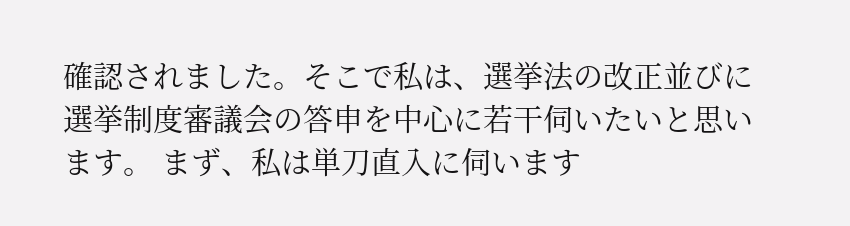確認されました。そこで私は、選挙法の改正並びに選挙制度審議会の答申を中心に若干伺いたいと思います。 まず、私は単刀直入に伺います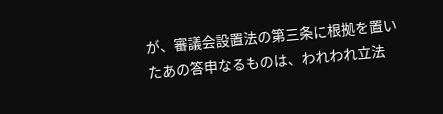が、審議会設置法の第三条に根拠を置いたあの答申なるものは、われわれ立法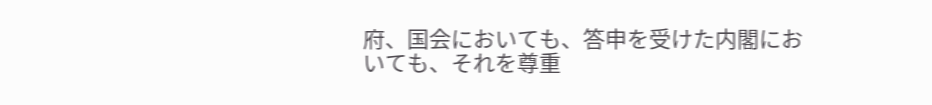府、国会においても、答申を受けた内閣においても、それを尊重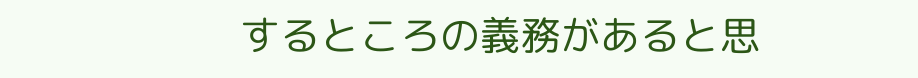するところの義務があると思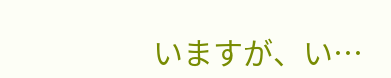いますが、い…